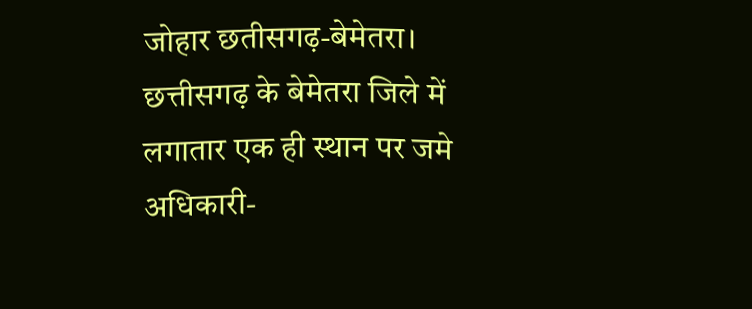जोहार छतीसगढ़-बेमेतरा।
छत्तीसगढ़ के बेमेतरा जिले में लगातार एक ही स्थान पर जमे अधिकारी-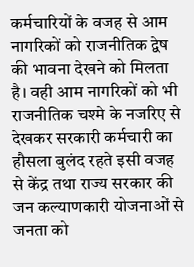कर्मचारियों के वजह से आम नागरिकों को राजनीतिक द्वेष की भावना देखने को मिलता है। वही आम नागरिकों को भी राजनीतिक चश्मे के नजरिए से देखकर सरकारी कर्मचारी का हौसला बुलंद रहते इसी वजह से केंद्र तथा राज्य सरकार की जन कल्याणकारी योजनाओं से जनता को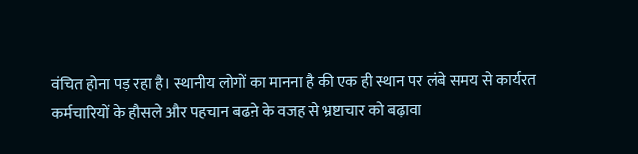वंचित होना पड़ रहा है। स्थानीय लोगों का मानना है की एक ही स्थान पर लंबे समय से कार्यरत कर्मचारियों के हौसले और पहचान बढऩे के वजह से भ्रष्टाचार को बढ़ावा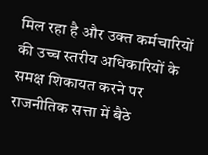मिल रहा है और उक्त कर्मचारियों की उच्च स्तरीय अधिकारियों के समक्ष शिकायत करने पर राजनीतिक सत्ता में बैठे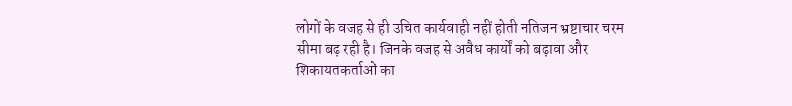लोगों के वजह से ही उचित कार्यवाही नहीं होती नतिजन भ्रष्टाचार चरम सीमा बढ़ रही है। जिनके वजह से अवैध कार्यों को बढ़ावा और शिकायतकर्ताओं का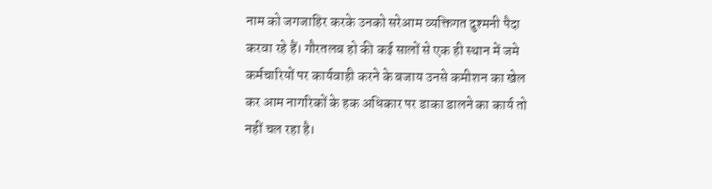नाम को जगजाहिर करके उनको सरेआम व्यक्तिगत दुश्मनी पैदा करवा रहे हैं। गौरतलब हो की कई सालों से एक ही स्थान में जमे कर्मचारियों पर कार्यवाही करने के बजाय उनसे कमीशन का खेल कर आम नागरिकों के हक अधिकार पर डाका डालने का कार्य तो नहीं चल रहा है।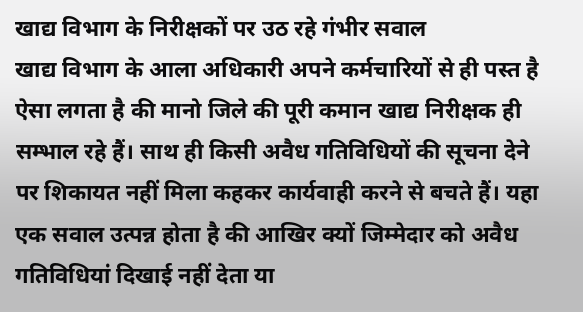खाद्य विभाग के निरीक्षकों पर उठ रहे गंभीर सवाल
खाद्य विभाग के आला अधिकारी अपने कर्मचारियों से ही पस्त है ऐसा लगता है की मानो जिले की पूरी कमान खाद्य निरीक्षक ही सम्भाल रहे हैं। साथ ही किसी अवैध गतिविधियों की सूचना देने पर शिकायत नहीं मिला कहकर कार्यवाही करने से बचते हैं। यहा एक सवाल उत्पन्न होता है की आखिर क्यों जिम्मेदार को अवैध गतिविधियां दिखाई नहीं देता या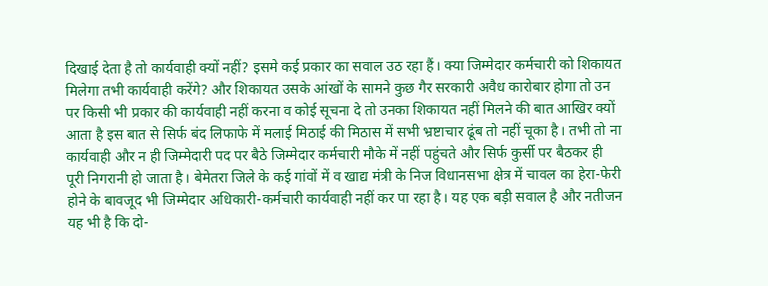दिखाई देता है तो कार्यवाही क्यों नहीं? इसमे कई प्रकार का सवाल उठ रहा हैं। क्या जिम्मेदार कर्मचारी को शिकायत मिलेगा तभी कार्यवाही करेंगे? और शिकायत उसके आंखों के सामने कुछ गैर सरकारी अवैध कारोबार होगा तो उन पर किसी भी प्रकार की कार्यवाही नहीं करना व कोई सूचना दे तो उनका शिकायत नहीं मिलने की बात आखिर क्यों आता है इस बात से सिर्फ बंद लिफाफे में मलाई मिठाई की मिठास में सभी भ्रष्टाचार ढूंब तो नहीं चूका है। तभी तो ना कार्यवाही और न ही जिम्मेदारी पद पर बैठे जिम्मेदार कर्मचारी मौके में नहीं पहुंचते और सिर्फ कुर्सी पर बैठकर ही पूरी निगरानी हो जाता है। बेमेतरा जिले के कई गांवों में व खाद्य मंत्री के निज विधानसभा क्षेत्र में चावल का हेरा-फेरी होने के बावजूद भी जिम्मेदार अधिकारी-कर्मचारी कार्यवाही नहीं कर पा रहा है। यह एक बड़ी सवाल है और नतीजन यह भी है कि दो-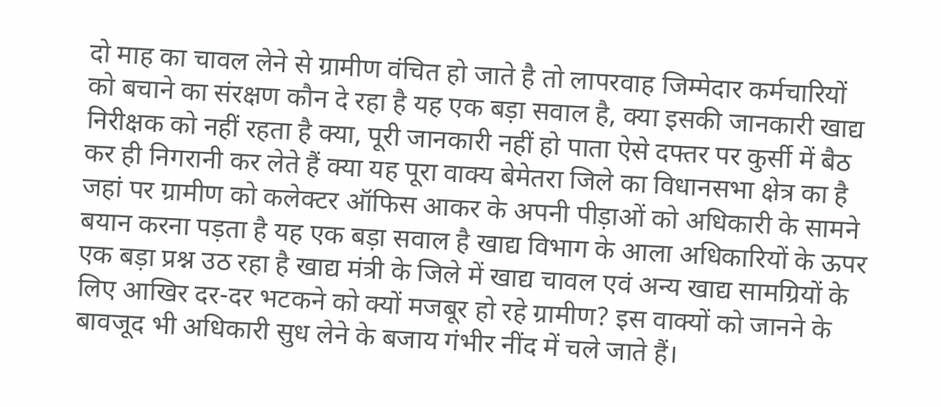दो माह का चावल लेने से ग्रामीण वंचित हो जाते है तो लापरवाह जिम्मेदार कर्मचारियों को बचाने का संरक्षण कौन दे रहा है यह एक बड़ा सवाल है, क्या इसकी जानकारी खाद्य निरीक्षक को नहीं रहता है क्या, पूरी जानकारी नहीं हो पाता ऐसे दफ्तर पर कुर्सी में बैठ कर ही निगरानी कर लेते हैं क्या यह पूरा वाक्य बेमेतरा जिले का विधानसभा क्षेत्र का है जहां पर ग्रामीण को कलेक्टर ऑफिस आकर के अपनी पीड़ाओं को अधिकारी के सामने बयान करना पड़ता है यह एक बड़ा सवाल है खाद्य विभाग के आला अधिकारियों के ऊपर एक बड़ा प्रश्न उठ रहा है खाद्य मंत्री के जिले में खाद्य चावल एवं अन्य खाद्य सामग्रियों के लिए आखिर दर-दर भटकने को क्यों मजबूर हो रहे ग्रामीण? इस वाक्यों को जानने के बावजूद भी अधिकारी सुध लेने के बजाय गंभीर नींद में चले जाते हैं।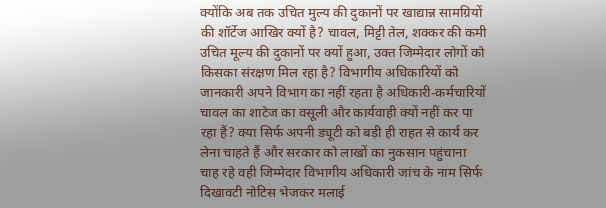क्योंकि अब तक उचित मुल्य की दुकानों पर खाद्यान्न सामग्रियों की शॉर्टेज आखिर क्यों है? चावल, मिट्टी तेल, शक्कर की कमी उचित मूल्य की दुकानों पर क्यों हुआ, उक्त जिम्मेदार लोगों को किसका संरक्षण मिल रहा है? विभागीय अधिकारियों को जानकारी अपने विभाग का नहीं रहता है अधिकारी-कर्मचारियों चावल का शाटेज का वसूली और कार्यवाही क्यों नहीं कर पा रहा हैं? क्या सिर्फ अपनी ड्यूटी को बड़ी ही राहत से कार्य कर लेना चाहते हैं और सरकार को लाखों का नुकसान पहुंचाना चाह रहे वही जिम्मेदार विभागीय अधिकारी जांच के नाम सिर्फ दिखावटी नोटिस भेजकर मलाई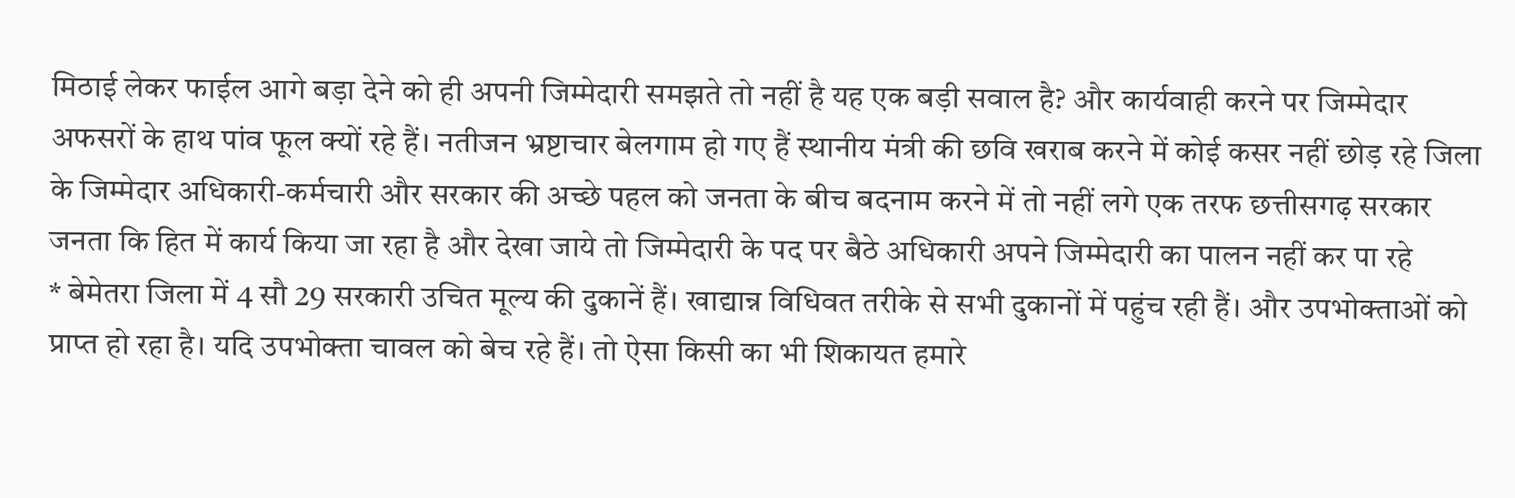मिठाई लेकर फाईल आगे बड़ा देने को ही अपनी जिम्मेदारी समझते तो नहीं है यह एक बड़ी सवाल है? और कार्यवाही करने पर जिम्मेदार अफसरों के हाथ पांव फूल क्यों रहे हैं। नतीजन भ्रष्टाचार बेलगाम हो गए हैं स्थानीय मंत्री की छवि खराब करने में कोई कसर नहीं छोड़ रहे जिला के जिम्मेदार अधिकारी-कर्मचारी और सरकार की अच्छे पहल को जनता के बीच बदनाम करने में तो नहीं लगे एक तरफ छत्तीसगढ़ सरकार जनता कि हित में कार्य किया जा रहा है और देखा जाये तो जिम्मेदारी के पद पर बैठे अधिकारी अपने जिम्मेदारी का पालन नहीं कर पा रहे
* बेमेतरा जिला में 4 सौ 29 सरकारी उचित मूल्य की दुकानें हैं। खाद्यान्न विधिवत तरीके से सभी दुकानों में पहुंच रही हैं। और उपभोक्ताओं को प्राप्त हो रहा है। यदि उपभोक्ता चावल को बेच रहे हैं। तो ऐसा किसी का भी शिकायत हमारे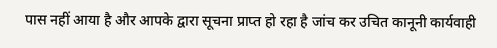पास नहीं आया है और आपके द्वारा सूचना प्राप्त हो रहा है जांच कर उचित कानूनी कार्यवाही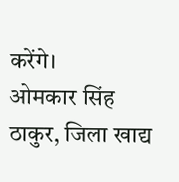करेंगे।
ओमकार सिंह ठाकुर, जिला खाद्य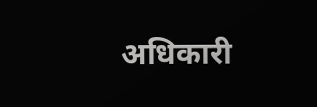अधिकारी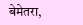बेमेतरा,